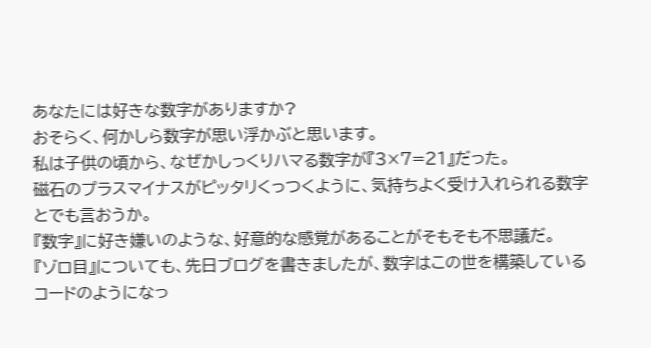あなたには好きな数字がありますか?
おそらく、何かしら数字が思い浮かぶと思います。
私は子供の頃から、なぜかしっくりハマる数字が『3×7=21』だった。
磁石のプラスマイナスがピッタリくっつくように、気持ちよく受け入れられる数字とでも言おうか。
『数字』に好き嫌いのような、好意的な感覚があることがそもそも不思議だ。
『ゾロ目』についても、先日ブログを書きましたが、数字はこの世を構築しているコードのようになっ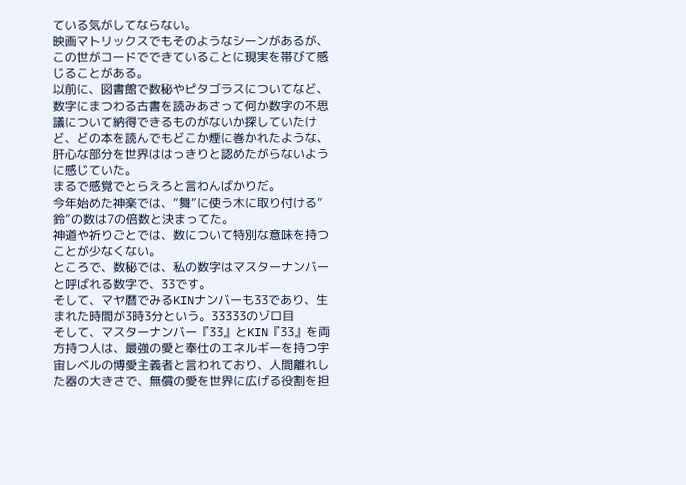ている気がしてならない。
映画マトリックスでもそのようなシーンがあるが、この世がコードでできていることに現実を帯びて感じることがある。
以前に、図書館で数秘やピタゴラスについてなど、数字にまつわる古書を読みあさって何か数字の不思議について納得できるものがないか探していたけど、どの本を読んでもどこか煙に巻かれたような、肝心な部分を世界ははっきりと認めたがらないように感じていた。
まるで感覚でとらえろと言わんばかりだ。
今年始めた神楽では、”舞”に使う木に取り付ける”鈴”の数は7の倍数と決まってた。
神道や祈りごとでは、数について特別な意味を持つことが少なくない。
ところで、数秘では、私の数字はマスターナンバーと呼ばれる数字で、33です。
そして、マヤ暦でみるKINナンバーも33であり、生まれた時間が3時3分という。33333のゾロ目
そして、マスターナンバー『33』とKIN『33』を両方持つ人は、最強の愛と奉仕のエネルギーを持つ宇宙レベルの博愛主義者と言われており、人間離れした器の大きさで、無償の愛を世界に広げる役割を担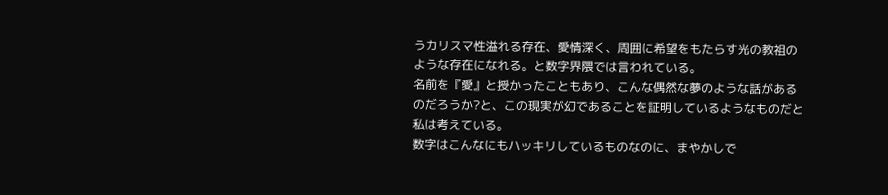うカリスマ性溢れる存在、愛情深く、周囲に希望をもたらす光の教祖のような存在になれる。と数字界隈では言われている。
名前を『愛』と授かったこともあり、こんな偶然な夢のような話があるのだろうか?と、この現実が幻であることを証明しているようなものだと私は考えている。
数字はこんなにもハッキリしているものなのに、まやかしで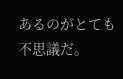あるのがとても不思議だ。